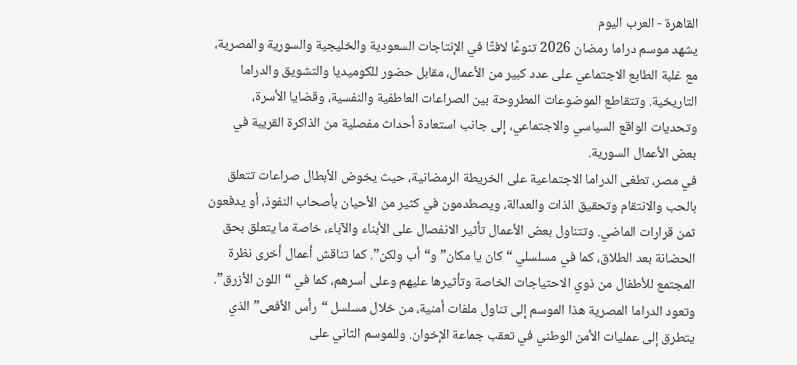القاهرة - العرب اليوم
يشهد موسم دراما رمضان 2026 تنوعًا لافتًا في الإنتاجات السعودية والخليجية والسورية والمصرية، مع غلبة الطابع الاجتماعي على عدد كبير من الأعمال، مقابل حضور للكوميديا والتشويق والدراما التاريخية. وتتقاطع الموضوعات المطروحة بين الصراعات العاطفية والنفسية، وقضايا الأسرة، وتحديات الواقع السياسي والاجتماعي، إلى جانب استعادة أحداث مفصلية من الذاكرة القريبة في بعض الأعمال السورية.
في مصر، تطغى الدراما الاجتماعية على الخريطة الرمضانية، حيث يخوض الأبطال صراعات تتعلق بالحب والانتقام وتحقيق الذات والعدالة، ويصطدمون في كثير من الأحيان بأصحاب النفوذ، أو يدفعون ثمن قرارات الماضي. وتتناول بعض الأعمال تأثير الانفصال على الأبناء والآباء، خاصة ما يتعلق بحق الحضانة بعد الطلاق، كما في مسلسلي “كان يا مكان” و“أب ولكن”. كما تناقش أعمال أخرى نظرة المجتمع للأطفال من ذوي الاحتياجات الخاصة وتأثيرها عليهم وعلى أسرهم، كما في “اللون الأزرق”.
وتعود الدراما المصرية هذا الموسم إلى تناول ملفات أمنية، من خلال مسلسل “رأس الأفعى” الذي يتطرق إلى عمليات الأمن الوطني في تعقب جماعة الإخوان. وللموسم الثاني على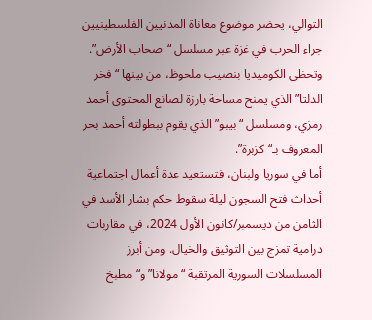التوالي، يحضر موضوع معاناة المدنيين الفلسطينيين جراء الحرب في غزة عبر مسلسل “صحاب الأرض”. وتحظى الكوميديا بنصيب ملحوظ، من بينها “فخر الدلتا” الذي يمنح مساحة بارزة لصانع المحتوى أحمد رمزي، ومسلسل “بيبو” الذي يقوم ببطولته أحمد بحر المعروف بـ“كزبرة”.
أما في سوريا ولبنان، فتستعيد عدة أعمال اجتماعية أحداث فتح السجون ليلة سقوط حكم بشار الأسد في الثامن من ديسمبر/كانون الأول 2024، في مقاربات درامية تمزج بين التوثيق والخيال. ومن أبرز المسلسلات السورية المرتقبة “مولانا” و“مطبخ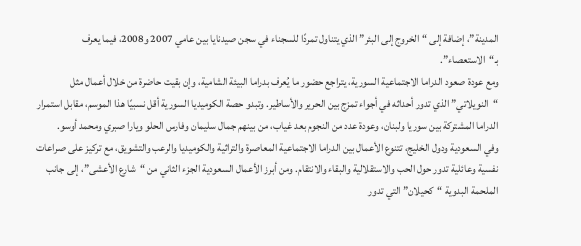المدينة”، إضافة إلى “الخروج إلى البئر” الذي يتناول تمردًا للسجناء في سجن صيدنايا بين عامي 2007 و2008، فيما يعرف بـ“الاستعصاء”.
ومع عودة صعود الدراما الاجتماعية السورية، يتراجع حضور ما يُعرف بدراما البيئة الشامية، وإن بقيت حاضرة من خلال أعمال مثل “النويلاتي” الذي تدور أحداثه في أجواء تمزج بين الحرير والأساطير. وتبدو حصة الكوميديا السورية أقل نسبيًا هذا الموسم، مقابل استمرار الدراما المشتركة بين سوريا ولبنان، وعودة عدد من النجوم بعد غياب، من بينهم جمال سليمان وفارس الحلو ويارا صبري ومحمد أوسو.
وفي السعودية ودول الخليج، تتنوع الأعمال بين الدراما الاجتماعية المعاصرة والتراثية والكوميديا والرعب والتشويق، مع تركيز على صراعات نفسية وعائلية تدور حول الحب والاستقلالية والبقاء والانتقام. ومن أبرز الأعمال السعودية الجزء الثاني من “شارع الأعشى”، إلى جانب الملحمة البدوية “كحيلان” التي تدور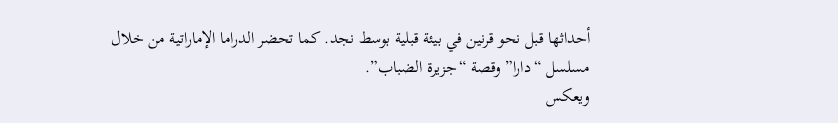أحداثها قبل نحو قرنين في بيئة قبلية بوسط نجد. كما تحضر الدراما الإماراتية من خلال مسلسل “دارا” وقصة “جزيرة الضباب”.
ويعكس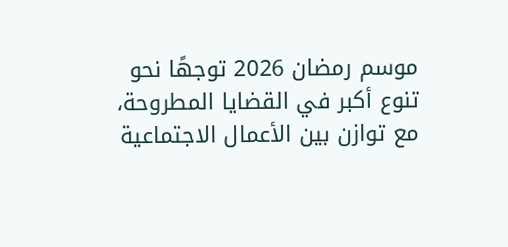موسم رمضان 2026 توجهًا نحو تنوع أكبر في القضايا المطروحة، مع توازن بين الأعمال الاجتماعية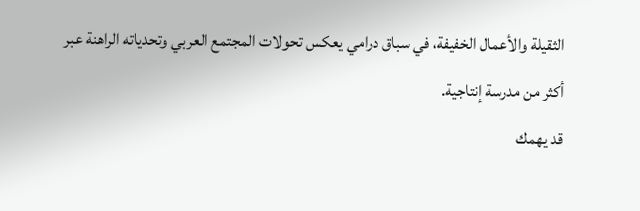الثقيلة والأعمال الخفيفة، في سباق درامي يعكس تحولات المجتمع العربي وتحدياته الراهنة عبر أكثر من مدرسة إنتاجية.
قد يهمك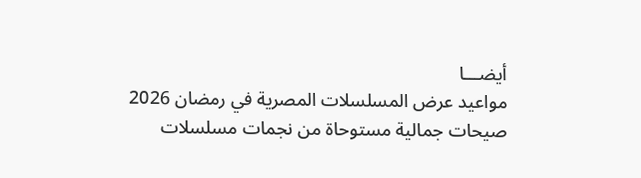أيضـــا
مواعيد عرض المسلسلات المصرية في رمضان 2026
صيحات جمالية مستوحاة من نجمات مسلسلات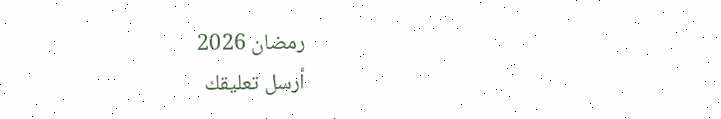رمضان 2026
أرسل تعليقك